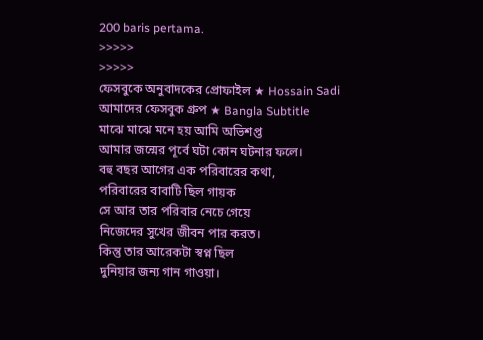200 baris pertama.
>>>>>
>>>>>
ফেসবুকে অনুবাদকের প্রোফাইল ★ Hossain Sadi
আমাদের ফেসবুক গ্রুপ ★ Bangla Subtitle
মাঝে মাঝে মনে হয় আমি অভিশপ্ত
আমার জন্মের পূর্বে ঘটা কোন ঘটনার ফলে।
বহু বছর আগের এক পরিবারের কথা,
পরিবারের বাবাটি ছিল গায়ক
সে আর তার পরিবার নেচে গেয়ে
নিজেদের সুখের জীবন পার করত।
কিন্তু তার আরেকটা স্বপ্ন ছিল
দুনিয়ার জন্য গান গাওয়া।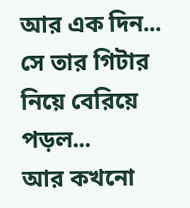আর এক দিন...
সে তার গিটার নিয়ে বেরিয়ে পড়ল...
আর কখনো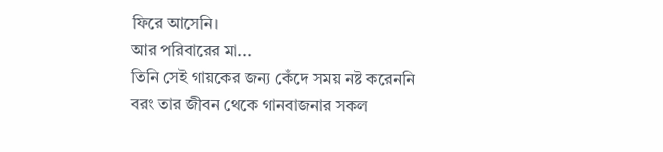ফিরে আসেনি।
আর পরিবারের মা...
তিনি সেই গায়কের জন্য কেঁদে সময় নষ্ট করেননি
বরং তার জীবন থেকে গানবাজনার সকল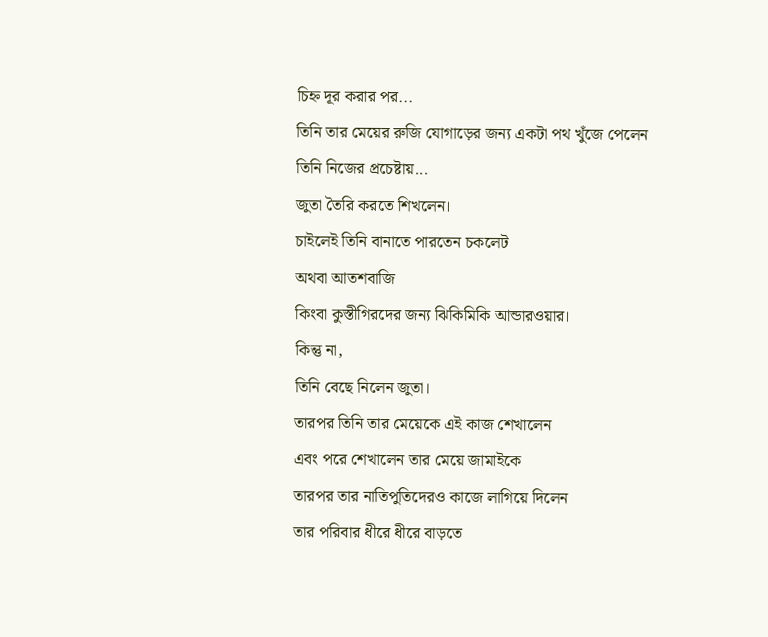চিহ্ন দূর করার পর...
তিনি তার মেয়ের রুজি যোগাড়ের জন্য একটা পথ খুঁজে পেলেন
তিনি নিজের প্রচেষ্টায়...
জুতা তৈরি করতে শিখলেন।
চাইলেই তিনি বানাতে পারতেন চকলেট
অথবা আতশবাজি
কিংবা কুস্তীগিরদের জন্য ঝিকিমিকি আন্ডারওয়ার।
কিন্তু না,
তিনি বেছে নিলেন জুতা।
তারপর তিনি তার মেয়েকে এই কাজ শেখালেন
এবং পরে শেখালেন তার মেয়ে জামাইকে
তারপর তার নাতিপুতিদেরও কাজে লাগিয়ে দিলেন
তার পরিবার ধীরে ধীরে বাড়তে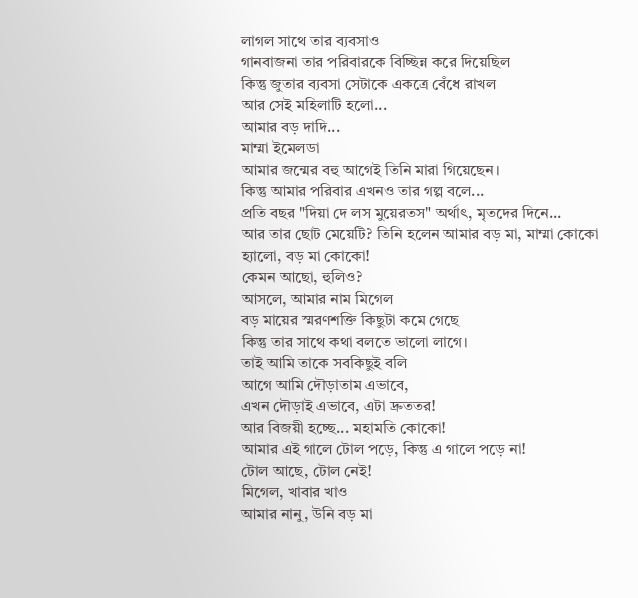লাগল সাথে তার ব্যবসাও
গানবাজনা তার পরিবারকে বিচ্ছিন্ন করে দিয়েছিল
কিন্তু জুতার ব্যবসা সেটাকে একত্রে বেঁধে রাখল
আর সেই মহিলাটি হলো...
আমার বড় দাদি...
মাম্মা ইমেলডা
আমার জন্মের বহু আগেই তিনি মারা গিয়েছেন।
কিন্তু আমার পরিবার এখনও তার গল্প বলে...
প্রতি বছর "দিয়া দে লস মুয়েরতস" অর্থাৎ, মৃতদের দিনে...
আর তার ছোট মেয়েটি? তিনি হলেন আমার বড় মা, মাম্মা কোকো
হ্যালো, বড় মা কোকো!
কেমন আছো, হুলিও?
আসলে, আমার নাম মিগেল
বড় মায়ের স্মরণশক্তি কিছুটা কমে গেছে
কিন্তু তার সাথে কথা বলতে ভালো লাগে।
তাই আমি তাকে সবকিছুই বলি
আগে আমি দৌড়াতাম এভাবে,
এখন দৌড়াই এভাবে, এটা দ্রুততর!
আর বিজয়ী হচ্ছে... মহামতি কোকো!
আমার এই গালে টোল পড়ে, কিন্তু এ গালে পড়ে না!
টোল আছে, টোল নেই!
মিগেল, খাবার খাও
আমার নানু, উনি বড় মা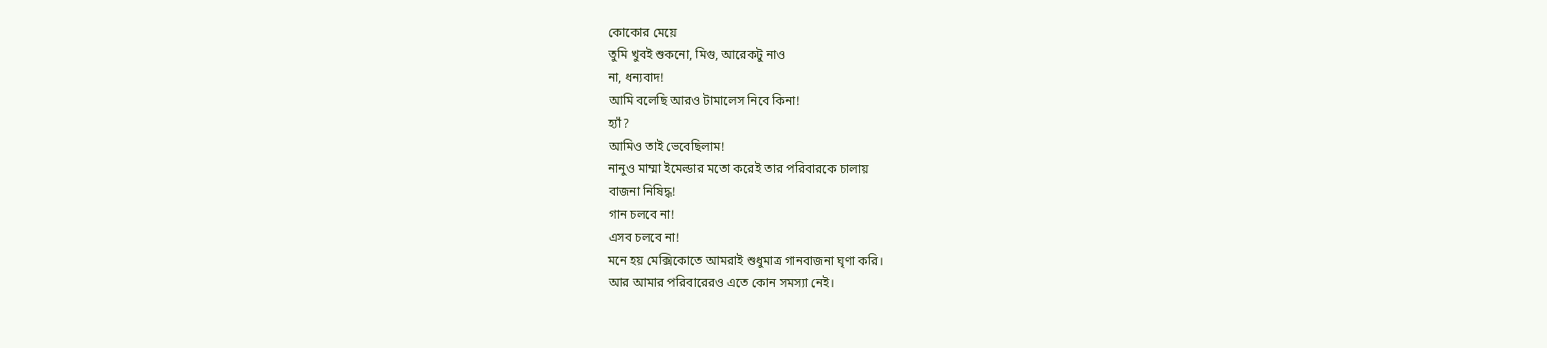কোকোর মেয়ে
তুমি খুবই শুকনো, মিগু, আরেকটু নাও
না, ধন্যবাদ!
আমি বলেছি আরও টামালেস নিবে কিনা!
হ্যাঁ?
আমিও তাই ভেবেছিলাম!
নানুও মাম্মা ইমেল্ডার মতো করেই তার পরিবারকে চালায়
বাজনা নিষিদ্ধ!
গান চলবে না!
এসব চলবে না!
মনে হয় মেক্সিকোতে আমরাই শুধুমাত্র গানবাজনা ঘৃণা করি।
আর আমার পরিবারেরও এতে কোন সমস্যা নেই।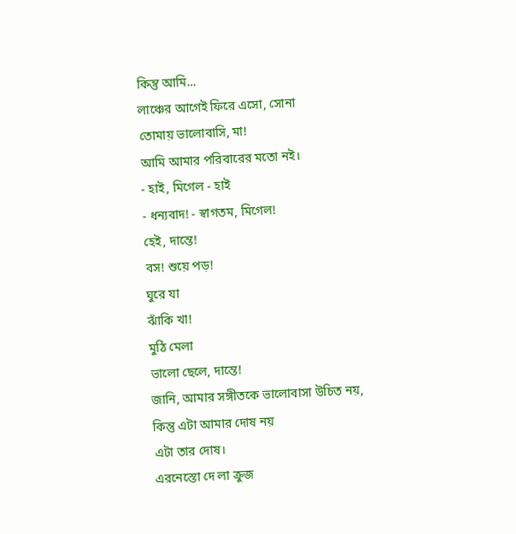কিন্তু আমি...
লাঞ্চের আগেই ফিরে এসো, সোনা
তোমায় ভালোবাসি, মা!
আমি আমার পরিবারের মতো নই।
- হাই, মিগেল - হাই
- ধন্যবাদ! - স্বাগতম, মিগেল!
হেই, দান্তে!
বস! শুয়ে পড়!
ঘুরে যা
ঝাঁকি খা!
মুঠি মেলা
ভালো ছেলে, দান্তে!
জানি, আমার সঙ্গীতকে ভালোবাসা উচিত নয়,
কিন্তু এটা আমার দোষ নয়
এটা তার দোষ।
এরনেস্তো দে লা ক্রুজ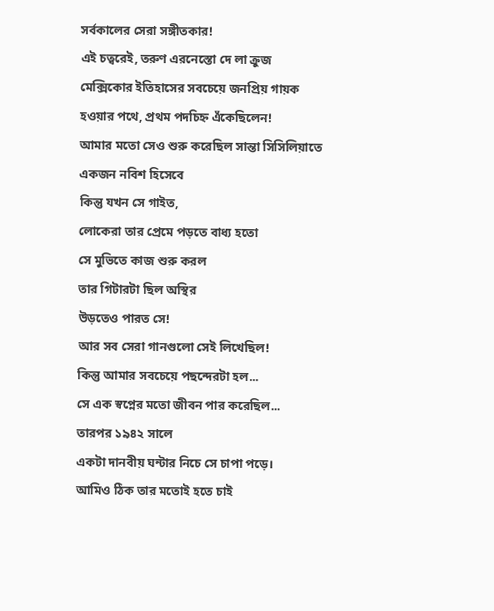সর্বকালের সেরা সঙ্গীতকার!
এই চত্বরেই, তরুণ এরনেস্তো দে লা ক্রুজ
মেক্সিকোর ইতিহাসের সবচেয়ে জনপ্রিয় গায়ক
হওয়ার পথে, প্রথম পদচিহ্ন এঁকেছিলেন!
আমার মতো সেও শুরু করেছিল সান্তা সিসিলিয়াতে একজন নবিশ হিসেবে
কিন্তু যখন সে গাইত,
লোকেরা তার প্রেমে পড়তে বাধ্য হতো
সে মুভিতে কাজ শুরু করল
তার গিটারটা ছিল অস্থির
উড়তেও পারত সে!
আর সব সেরা গানগুলো সেই লিখেছিল!
কিন্তু আমার সবচেয়ে পছন্দেরটা হল...
সে এক স্বপ্নের মতো জীবন পার করেছিল...
তারপর ১৯৪২ সালে
একটা দানবীয় ঘন্টার নিচে সে চাপা পড়ে।
আমিও ঠিক তার মতোই হতে চাই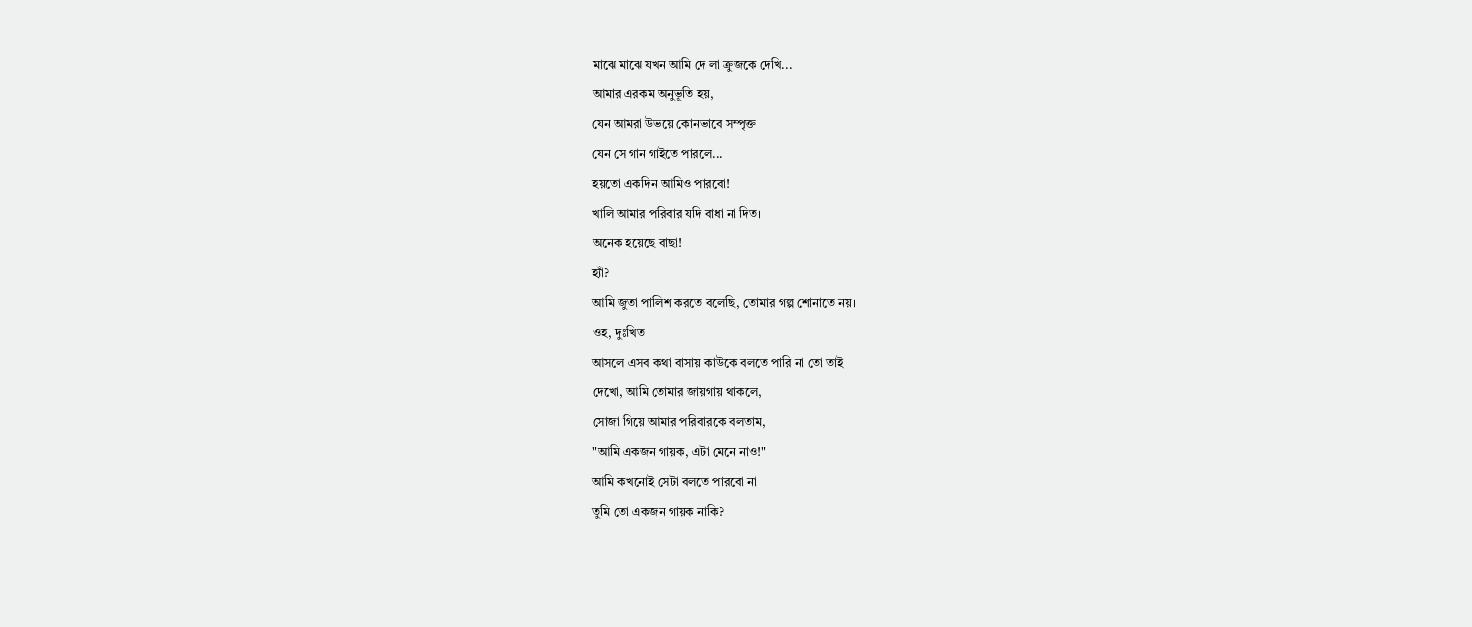মাঝে মাঝে যখন আমি দে লা ক্রুজকে দেখি...
আমার এরকম অনুভূতি হয়,
যেন আমরা উভয়ে কোনভাবে সম্পৃক্ত
যেন সে গান গাইতে পারলে...
হয়তো একদিন আমিও পারবো!
খালি আমার পরিবার যদি বাধা না দিত।
অনেক হয়েছে বাছা!
হ্যাঁ?
আমি জুতা পালিশ করতে বলেছি, তোমার গল্প শোনাতে নয়।
ওহ, দুঃখিত
আসলে এসব কথা বাসায় কাউকে বলতে পারি না তো তাই
দেখো, আমি তোমার জায়গায় থাকলে,
সোজা গিয়ে আমার পরিবারকে বলতাম,
"আমি একজন গায়ক, এটা মেনে নাও!"
আমি কখনোই সেটা বলতে পারবো না
তুমি তো একজন গায়ক নাকি?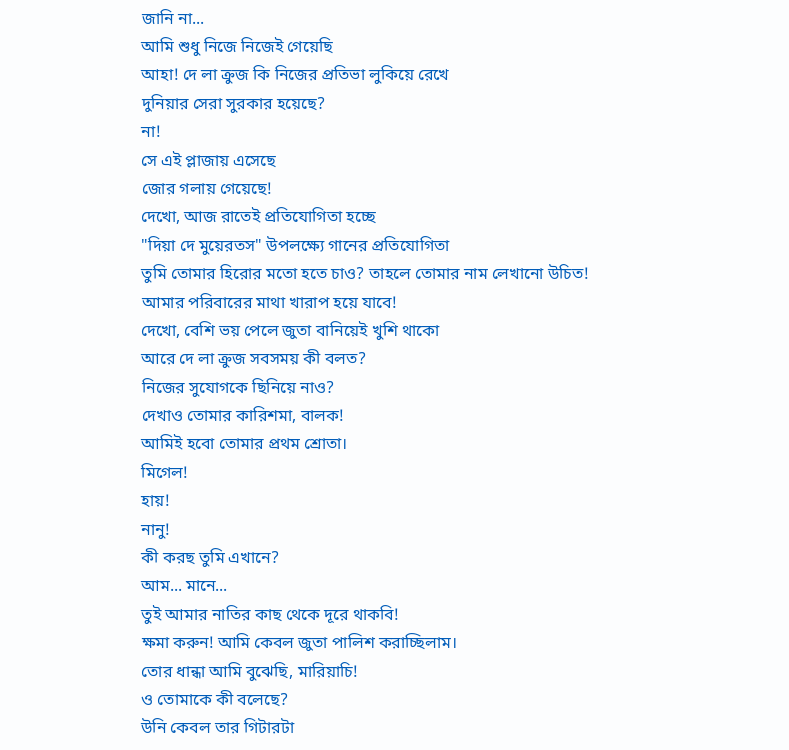জানি না...
আমি শুধু নিজে নিজেই গেয়েছি
আহা! দে লা ক্রুজ কি নিজের প্রতিভা লুকিয়ে রেখে
দুনিয়ার সেরা সুরকার হয়েছে?
না!
সে এই প্লাজায় এসেছে
জোর গলায় গেয়েছে!
দেখো, আজ রাতেই প্রতিযোগিতা হচ্ছে
"দিয়া দে মুয়েরতস" উপলক্ষ্যে গানের প্রতিযোগিতা
তুমি তোমার হিরোর মতো হতে চাও? তাহলে তোমার নাম লেখানো উচিত!
আমার পরিবারের মাথা খারাপ হয়ে যাবে!
দেখো, বেশি ভয় পেলে জুতা বানিয়েই খুশি থাকো
আরে দে লা ক্রুজ সবসময় কী বলত?
নিজের সুযোগকে ছিনিয়ে নাও?
দেখাও তোমার কারিশমা, বালক!
আমিই হবো তোমার প্রথম শ্রোতা।
মিগেল!
হায়!
নানু!
কী করছ তুমি এখানে?
আম... মানে...
তুই আমার নাতির কাছ থেকে দূরে থাকবি!
ক্ষমা করুন! আমি কেবল জুতা পালিশ করাচ্ছিলাম।
তোর ধান্ধা আমি বুঝেছি, মারিয়াচি!
ও তোমাকে কী বলেছে?
উনি কেবল তার গিটারটা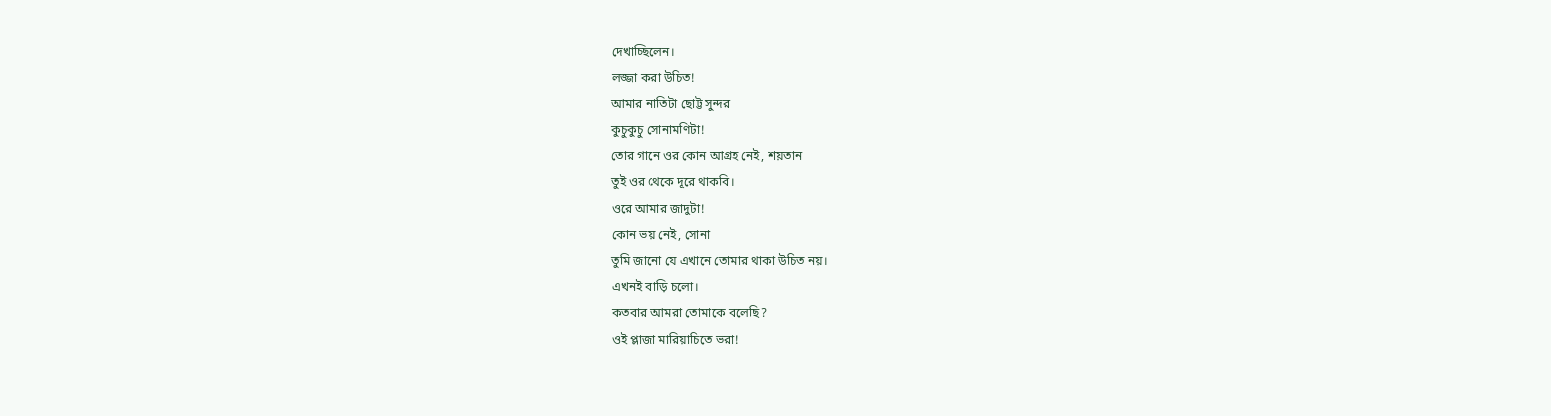দেখাচ্ছিলেন।
লজ্জা করা উচিত!
আমার নাতিটা ছোট্ট সুন্দর
কুচুকুচু সোনামণিটা!
তোর গানে ওর কোন আগ্রহ নেই, শয়তান
তুই ওর থেকে দূরে থাকবি।
ওরে আমার জাদুটা!
কোন ভয় নেই, সোনা
তুমি জানো যে এখানে তোমার থাকা উচিত নয়।
এখনই বাড়ি চলো।
কতবার আমরা তোমাকে বলেছি?
ওই প্লাজা মারিয়াচিতে ভরা!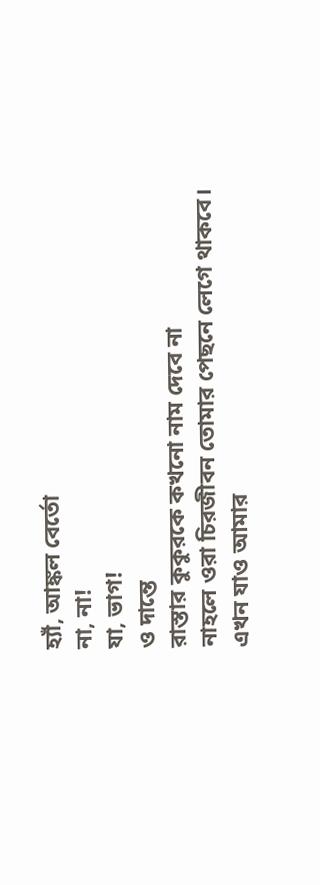হ্যাঁ, আঙ্কল বের্তো
না, না!
যা, ভাগ!
ও দান্তে
রাস্তার কুকুরকে কখনো নাম দেবে না
নাহলে ওরা চিরজীবন তোমার পেছনে লেগে থাকবে।
এখন যাও আমার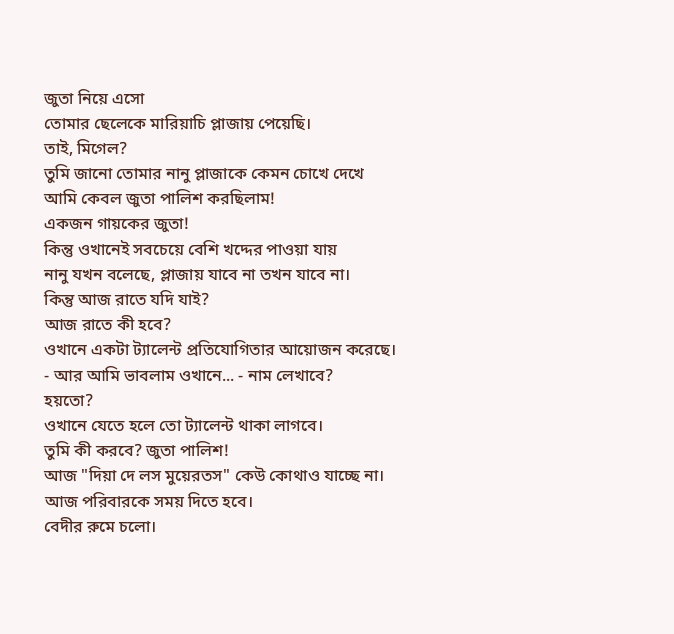জুতা নিয়ে এসো
তোমার ছেলেকে মারিয়াচি প্লাজায় পেয়েছি।
তাই, মিগেল?
তুমি জানো তোমার নানু প্লাজাকে কেমন চোখে দেখে
আমি কেবল জুতা পালিশ করছিলাম!
একজন গায়কের জুতা!
কিন্তু ওখানেই সবচেয়ে বেশি খদ্দের পাওয়া যায়
নানু যখন বলেছে, প্লাজায় যাবে না তখন যাবে না।
কিন্তু আজ রাতে যদি যাই?
আজ রাতে কী হবে?
ওখানে একটা ট্যালেন্ট প্রতিযোগিতার আয়োজন করেছে।
- আর আমি ভাবলাম ওখানে... - নাম লেখাবে?
হয়তো?
ওখানে যেতে হলে তো ট্যালেন্ট থাকা লাগবে।
তুমি কী করবে? জুতা পালিশ!
আজ "দিয়া দে লস মুয়েরতস" কেউ কোথাও যাচ্ছে না।
আজ পরিবারকে সময় দিতে হবে।
বেদীর রুমে চলো।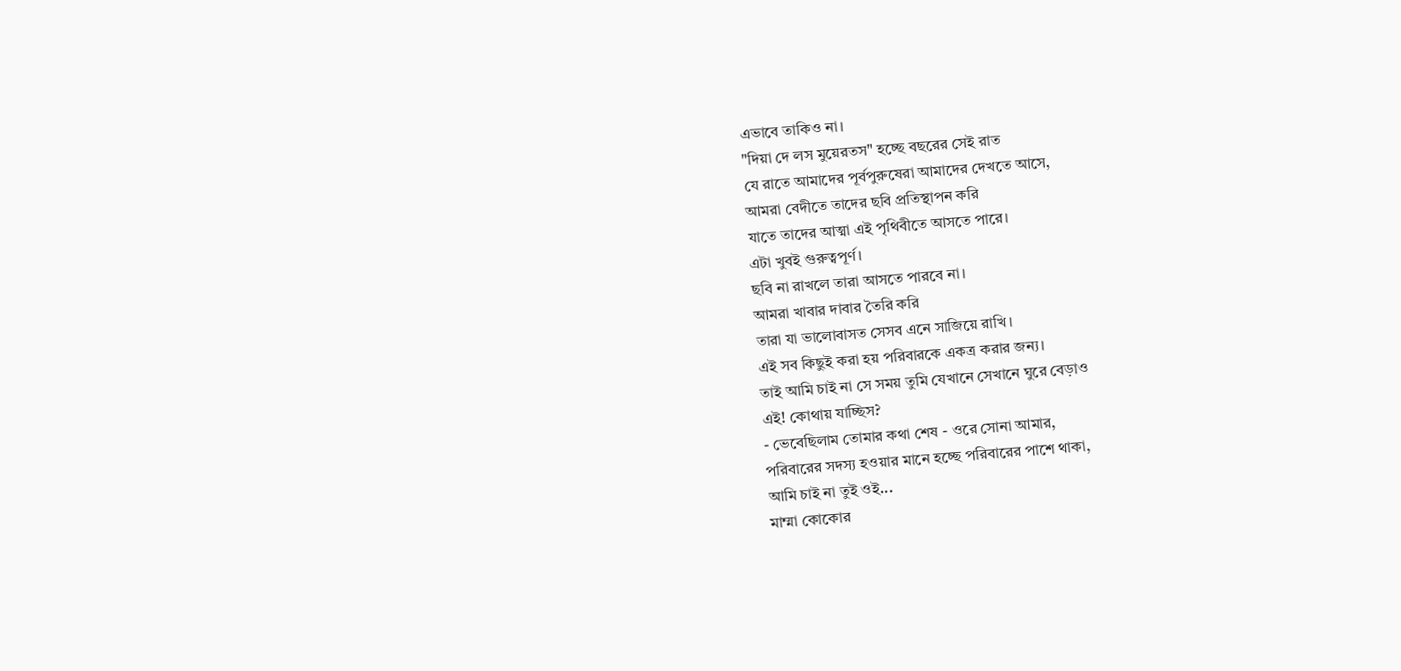এভাবে তাকিও না।
"দিয়া দে লস মুয়েরতস" হচ্ছে বছরের সেই রাত
যে রাতে আমাদের পূর্বপুরুষেরা আমাদের দেখতে আসে,
আমরা বেদীতে তাদের ছবি প্রতিস্থাপন করি
যাতে তাদের আত্মা এই পৃথিবীতে আসতে পারে।
এটা খুবই গুরুত্বপূর্ণ।
ছবি না রাখলে তারা আসতে পারবে না।
আমরা খাবার দাবার তৈরি করি
তারা যা ভালোবাসত সেসব এনে সাজিয়ে রাখি।
এই সব কিছুই করা হয় পরিবারকে একত্র করার জন্য।
তাই আমি চাই না সে সময় তুমি যেখানে সেখানে ঘুরে বেড়াও
এই! কোথায় যাচ্ছিস?
- ভেবেছিলাম তোমার কথা শেষ - ওরে সোনা আমার,
পরিবারের সদস্য হওয়ার মানে হচ্ছে পরিবারের পাশে থাকা,
আমি চাই না তুই ওই...
মাম্মা কোকোর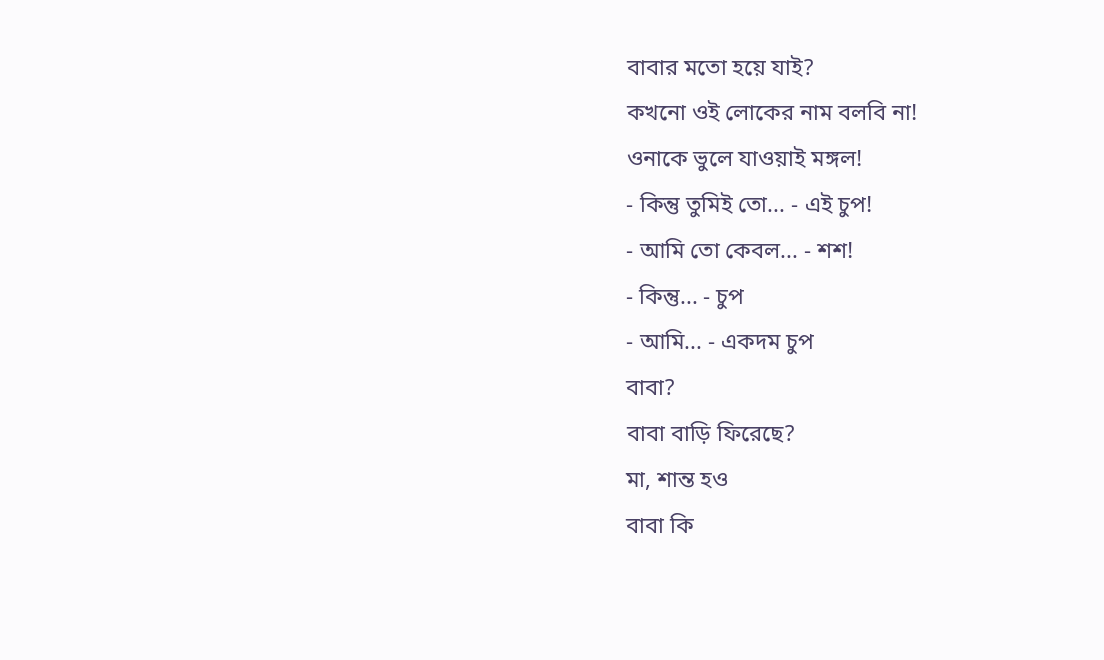বাবার মতো হয়ে যাই?
কখনো ওই লোকের নাম বলবি না!
ওনাকে ভুলে যাওয়াই মঙ্গল!
- কিন্তু তুমিই তো... - এই চুপ!
- আমি তো কেবল... - শশ!
- কিন্তু... - চুপ
- আমি... - একদম চুপ
বাবা?
বাবা বাড়ি ফিরেছে?
মা, শান্ত হও
বাবা কি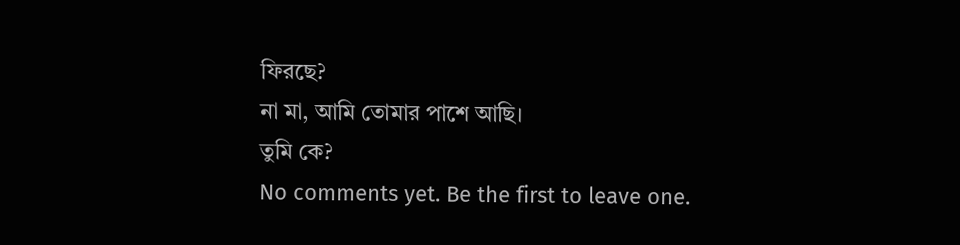ফিরছে?
না মা, আমি তোমার পাশে আছি।
তুমি কে?
No comments yet. Be the first to leave one.